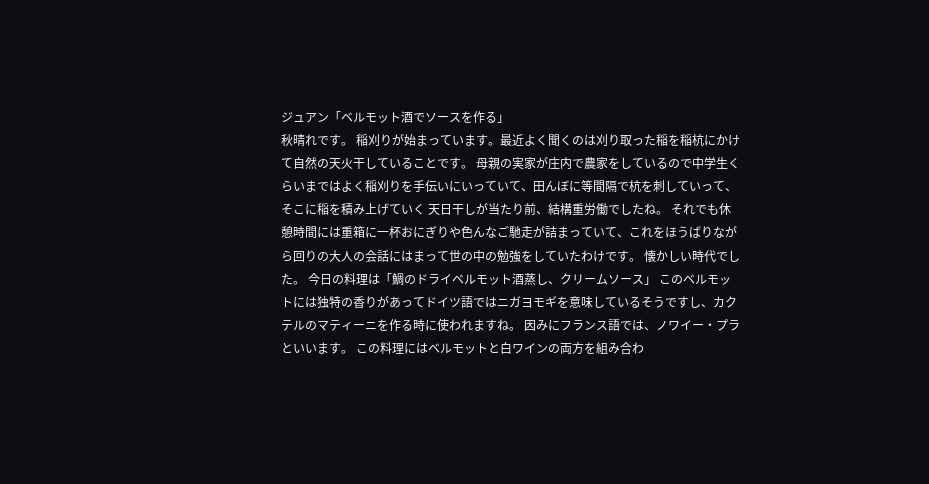ジュアン「ベルモット酒でソースを作る」
秋晴れです。 稲刈りが始まっています。最近よく聞くのは刈り取った稲を稲杭にかけて自然の天火干していることです。 母親の実家が庄内で農家をしているので中学生くらいまではよく稲刈りを手伝いにいっていて、田んぼに等間隔で杭を刺していって、そこに稲を積み上げていく 天日干しが当たり前、結構重労働でしたね。 それでも休憩時間には重箱に一杯おにぎりや色んなご馳走が詰まっていて、これをほうばりながら回りの大人の会話にはまって世の中の勉強をしていたわけです。 懐かしい時代でした。 今日の料理は「鯛のドライベルモット酒蒸し、クリームソース」 このベルモットには独特の香りがあってドイツ語ではニガヨモギを意味しているそうですし、カクテルのマティーニを作る時に使われますね。 因みにフランス語では、ノワイー・プラといいます。 この料理にはベルモットと白ワインの両方を組み合わ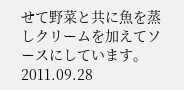せて野菜と共に魚を蒸しクリームを加えてソースにしています。
2011.09.28